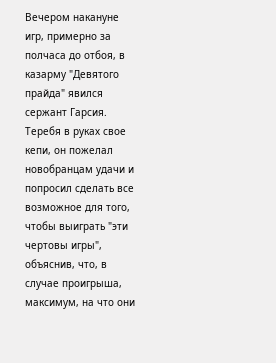Вечером накануне игр, примерно за полчаса до отбоя, в казарму "Девятого прайда" явился сержант Гарсия. Теребя в руках свое кепи, он пожелал новобранцам удачи и попросил сделать все возможное для того, чтобы выиграть "эти чертовы игры", объяснив, что, в случае проигрыша, максимум, на что они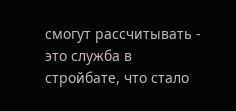смогут рассчитывать - это служба в стройбате, что стало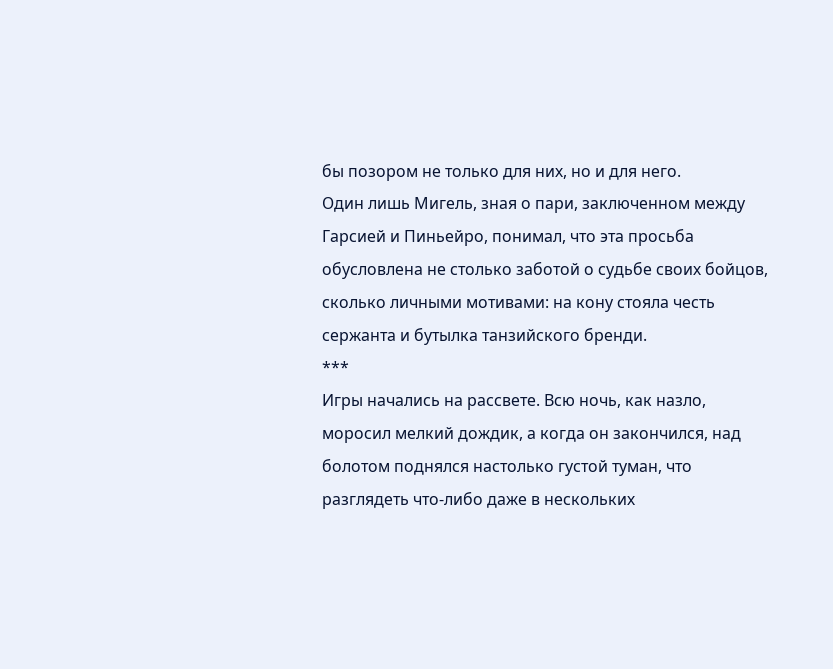бы позором не только для них, но и для него.
Один лишь Мигель, зная о пари, заключенном между Гарсией и Пиньейро, понимал, что эта просьба обусловлена не столько заботой о судьбе своих бойцов, сколько личными мотивами: на кону стояла честь сержанта и бутылка танзийского бренди.
***
Игры начались на рассвете. Всю ночь, как назло, моросил мелкий дождик, а когда он закончился, над болотом поднялся настолько густой туман, что разглядеть что-либо даже в нескольких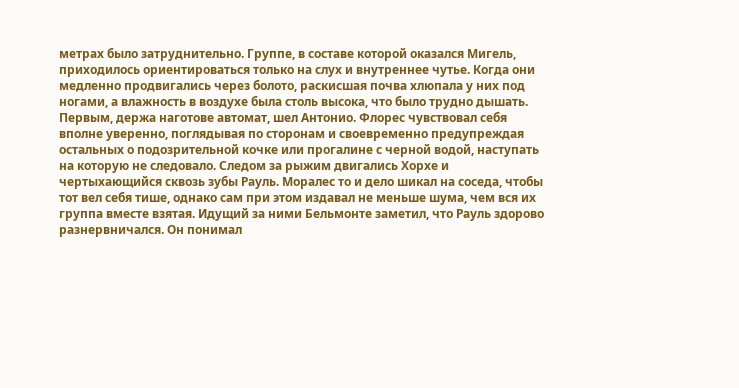метрах было затруднительно. Группе, в составе которой оказался Мигель, приходилось ориентироваться только на слух и внутреннее чутье. Когда они медленно продвигались через болото, раскисшая почва хлюпала у них под ногами, а влажность в воздухе была столь высока, что было трудно дышать.
Первым, держа наготове автомат, шел Антонио. Флорес чувствовал себя вполне уверенно, поглядывая по сторонам и своевременно предупреждая остальных о подозрительной кочке или прогалине с черной водой, наступать на которую не следовало. Следом за рыжим двигались Хорхе и чертыхающийся сквозь зубы Рауль. Моралес то и дело шикал на соседа, чтобы тот вел себя тише, однако сам при этом издавал не меньше шума, чем вся их группа вместе взятая. Идущий за ними Бельмонте заметил, что Рауль здорово разнервничался. Он понимал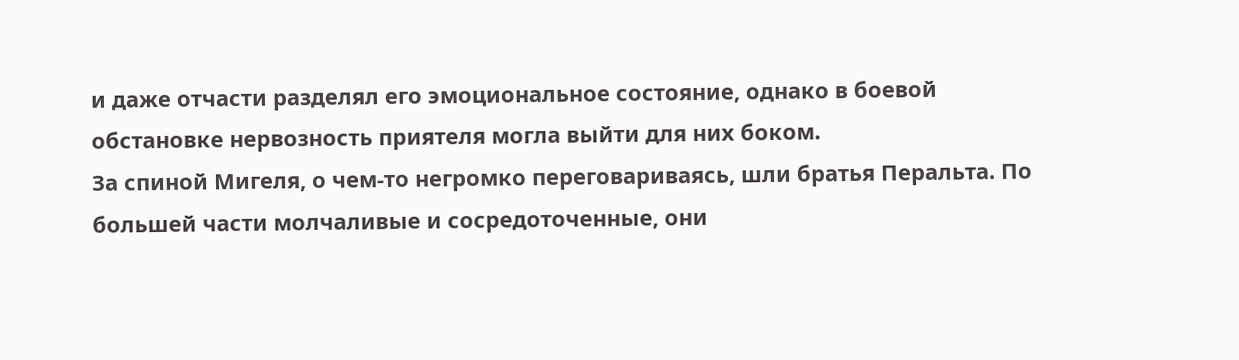и даже отчасти разделял его эмоциональное состояние, однако в боевой обстановке нервозность приятеля могла выйти для них боком.
За спиной Мигеля, о чем-то негромко переговариваясь, шли братья Перальта. По большей части молчаливые и сосредоточенные, они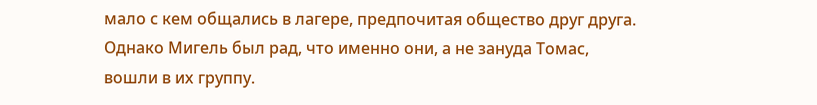мало с кем общались в лагере, предпочитая общество друг друга. Однако Мигель был рад, что именно они, а не зануда Томас, вошли в их группу.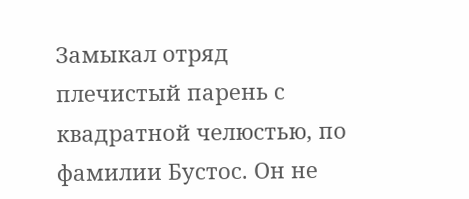Замыкал отряд плечистый парень с квадратной челюстью, по фамилии Бустос. Он не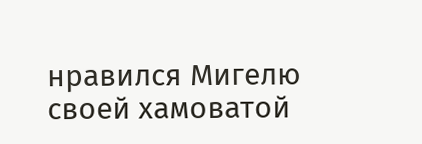нравился Мигелю своей хамоватой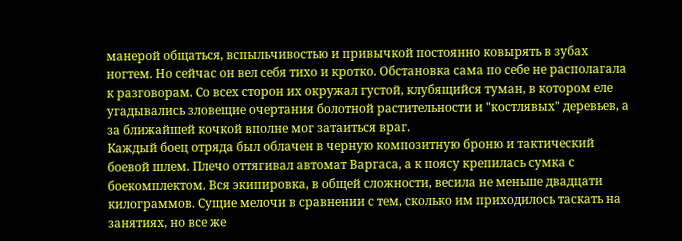манерой общаться, вспыльчивостью и привычкой постоянно ковырять в зубах ногтем. Но сейчас он вел себя тихо и кротко. Обстановка сама по себе не располагала к разговорам. Со всех сторон их окружал густой, клубящийся туман, в котором еле угадывались зловещие очертания болотной растительности и "костлявых" деревьев, а за ближайшей кочкой вполне мог затаиться враг.
Каждый боец отряда был облачен в черную композитную броню и тактический боевой шлем. Плечо оттягивал автомат Варгаса, а к поясу крепилась сумка с боекомплектом. Вся экипировка, в общей сложности, весила не меньше двадцати килограммов. Сущие мелочи в сравнении с тем, сколько им приходилось таскать на занятиях, но все же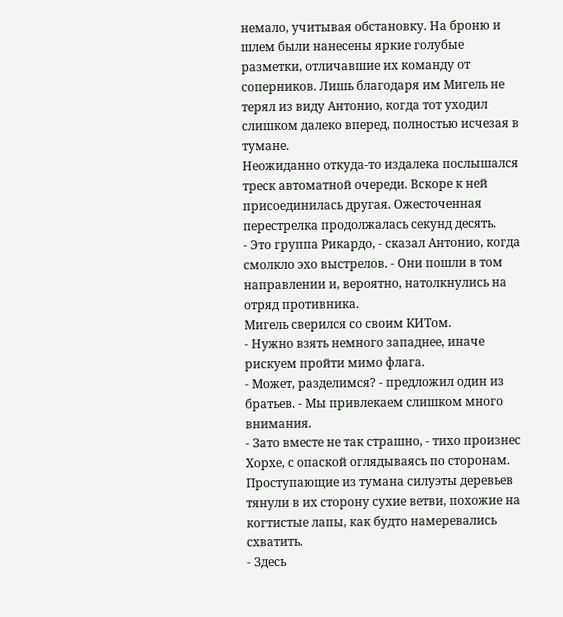немало, учитывая обстановку. На броню и шлем были нанесены яркие голубые разметки, отличавшие их команду от соперников. Лишь благодаря им Мигель не терял из виду Антонио, когда тот уходил слишком далеко вперед, полностью исчезая в тумане.
Неожиданно откуда-то издалека послышался треск автоматной очереди. Вскоре к ней присоединилась другая. Ожесточенная перестрелка продолжалась секунд десять.
- Это группа Рикардо, - сказал Антонио, когда смолкло эхо выстрелов. - Они пошли в том направлении и, вероятно, натолкнулись на отряд противника.
Мигель сверился со своим КИТом.
- Нужно взять немного западнее, иначе рискуем пройти мимо флага.
- Может, разделимся? - предложил один из братьев. - Мы привлекаем слишком много внимания.
- Зато вместе не так страшно, - тихо произнес Хорхе, с опаской оглядываясь по сторонам. Проступающие из тумана силуэты деревьев тянули в их сторону сухие ветви, похожие на когтистые лапы, как будто намеревались схватить.
- Здесь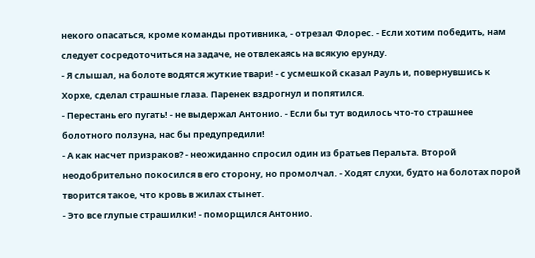некого опасаться, кроме команды противника, - отрезал Флорес. - Если хотим победить, нам следует сосредоточиться на задаче, не отвлекаясь на всякую ерунду.
- Я слышал, на болоте водятся жуткие твари! - с усмешкой сказал Рауль и, повернувшись к Хорхе, сделал страшные глаза. Паренек вздрогнул и попятился.
- Перестань его пугать! - не выдержал Антонио. - Если бы тут водилось что-то страшнее болотного ползуна, нас бы предупредили!
- А как насчет призраков? - неожиданно спросил один из братьев Перальта. Второй неодобрительно покосился в его сторону, но промолчал. - Ходят слухи, будто на болотах порой творится такое, что кровь в жилах стынет.
- Это все глупые страшилки! - поморщился Антонио.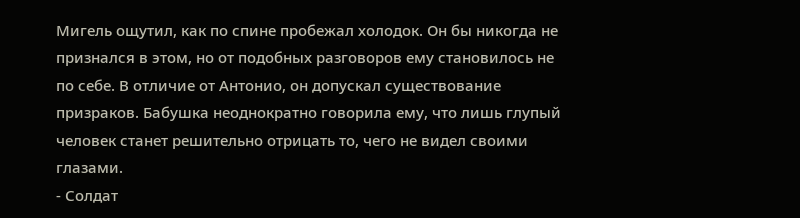Мигель ощутил, как по спине пробежал холодок. Он бы никогда не признался в этом, но от подобных разговоров ему становилось не по себе. В отличие от Антонио, он допускал существование призраков. Бабушка неоднократно говорила ему, что лишь глупый человек станет решительно отрицать то, чего не видел своими глазами.
- Солдат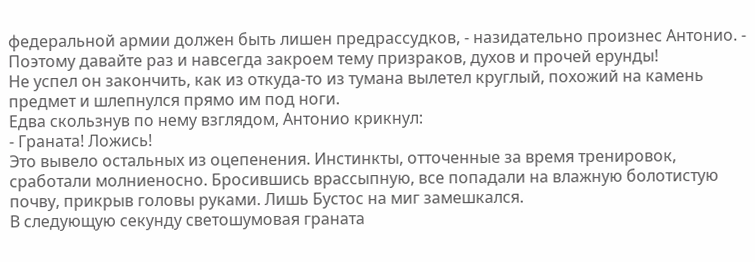федеральной армии должен быть лишен предрассудков, - назидательно произнес Антонио. - Поэтому давайте раз и навсегда закроем тему призраков, духов и прочей ерунды!
Не успел он закончить, как из откуда-то из тумана вылетел круглый, похожий на камень предмет и шлепнулся прямо им под ноги.
Едва скользнув по нему взглядом, Антонио крикнул:
- Граната! Ложись!
Это вывело остальных из оцепенения. Инстинкты, отточенные за время тренировок, сработали молниеносно. Бросившись врассыпную, все попадали на влажную болотистую почву, прикрыв головы руками. Лишь Бустос на миг замешкался.
В следующую секунду светошумовая граната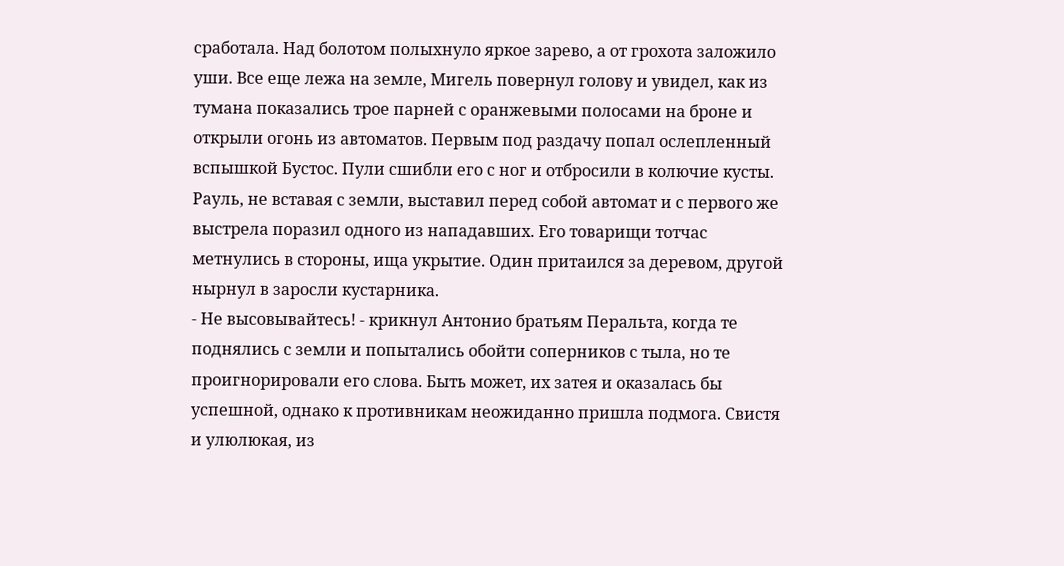сработала. Над болотом полыхнуло яркое зарево, а от грохота заложило уши. Все еще лежа на земле, Мигель повернул голову и увидел, как из тумана показались трое парней с оранжевыми полосами на броне и открыли огонь из автоматов. Первым под раздачу попал ослепленный вспышкой Бустос. Пули сшибли его с ног и отбросили в колючие кусты.
Рауль, не вставая с земли, выставил перед собой автомат и с первого же выстрела поразил одного из нападавших. Его товарищи тотчас метнулись в стороны, ища укрытие. Один притаился за деревом, другой нырнул в заросли кустарника.
- Не высовывайтесь! - крикнул Антонио братьям Перальта, когда те поднялись с земли и попытались обойти соперников с тыла, но те проигнорировали его слова. Быть может, их затея и оказалась бы успешной, однако к противникам неожиданно пришла подмога. Свистя и улюлюкая, из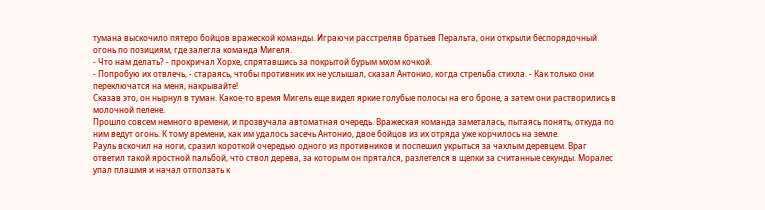тумана выскочило пятеро бойцов вражеской команды. Играючи расстреляв братьев Перальта, они открыли беспорядочный огонь по позициям, где залегла команда Мигеля.
- Что нам делать? - прокричал Хорхе, спрятавшись за покрытой бурым мхом кочкой.
- Попробую их отвлечь, - стараясь, чтобы противник их не услышал, сказал Антонио, когда стрельба стихла. - Как только они переключатся на меня, накрывайте!
Сказав это, он нырнул в туман. Какое-то время Мигель еще видел яркие голубые полосы на его броне, а затем они растворились в молочной пелене.
Прошло совсем немного времени, и прозвучала автоматная очередь. Вражеская команда заметалась, пытаясь понять, откуда по ним ведут огонь. К тому времени, как им удалось засечь Антонио, двое бойцов из их отряда уже корчилось на земле.
Рауль вскочил на ноги, сразил короткой очередью одного из противников и поспешил укрыться за чахлым деревцем. Враг ответил такой яростной пальбой, что ствол дерева, за которым он прятался, разлетелся в щепки за считанные секунды. Моралес упал плашмя и начал отползать к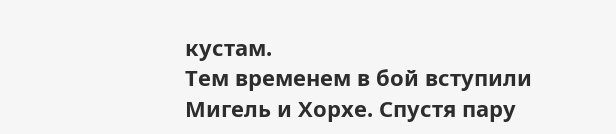кустам.
Тем временем в бой вступили Мигель и Хорхе. Спустя пару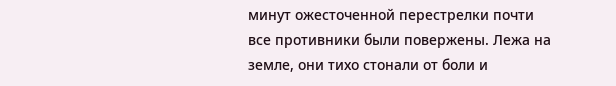минут ожесточенной перестрелки почти все противники были повержены. Лежа на земле, они тихо стонали от боли и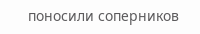поносили соперников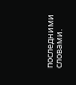последними словами.